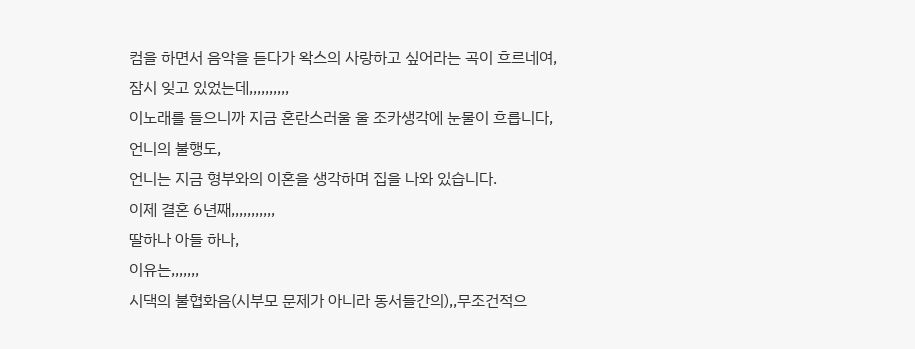컴을 하면서 음악을 듣다가 왁스의 사랑하고 싶어라는 곡이 흐르네여,
잠시 잊고 있었는데,,,,,,,,,,
이노래를 들으니까 지금 혼란스러울 울 조카생각에 눈물이 흐릅니다,
언니의 불행도,
언니는 지금 형부와의 이혼을 생각하며 집을 나와 있습니다.
이제 결혼 6년째,,,,,,,,,,,
딸하나 아들 하나,
이유는,,,,,,,
시댁의 불협화음(시부모 문제가 아니라 동서들간의),,무조건적으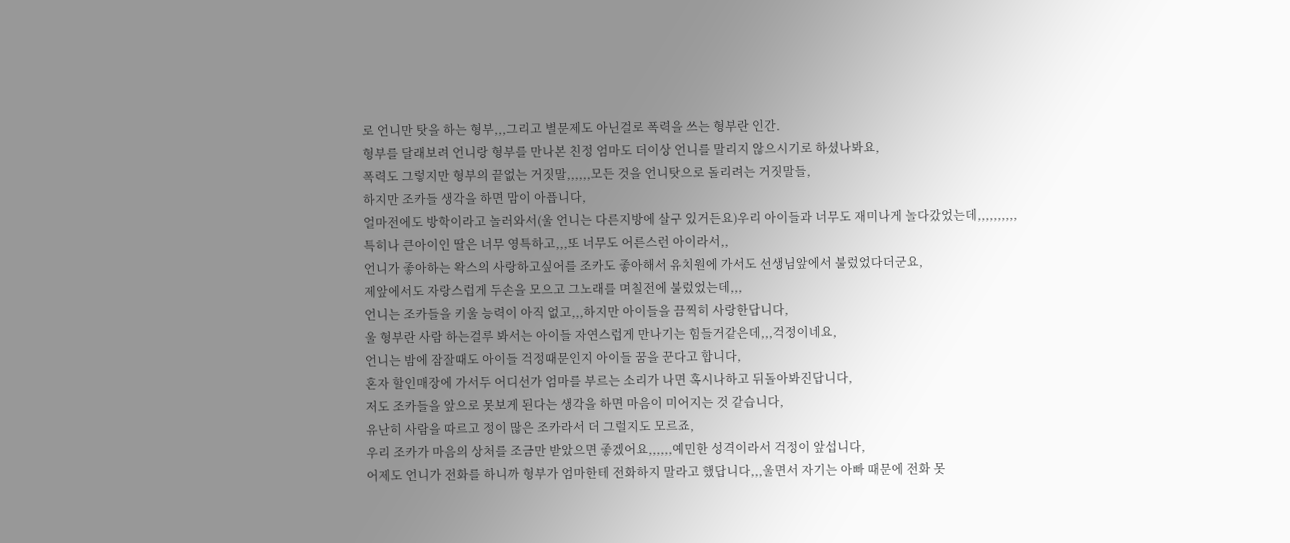로 언니만 탓을 하는 형부,,,그리고 별문제도 아닌걸로 폭력을 쓰는 형부란 인간.
형부를 달래보려 언니랑 형부를 만나본 친정 엄마도 더이상 언니를 말리지 않으시기로 하셨나봐요,
폭력도 그렇지만 형부의 끝없는 거짓말,,,,,,모든 것을 언니탓으로 돌리려는 거짓말들,
하지만 조카들 생각을 하면 맘이 아픕니다,
얼마전에도 방학이라고 놀러와서(울 언니는 다른지방에 살구 있거든요)우리 아이들과 너무도 재미나게 놀다갔었는데,,,,,,,,,,
특히나 큰아이인 딸은 너무 영특하고,,,또 너무도 어른스런 아이라서,,
언니가 좋아하는 왁스의 사랑하고싶어를 조카도 좋아해서 유치원에 가서도 선생님앞에서 불렀었다더군요,
제앞에서도 자랑스럽게 두손을 모으고 그노래를 며칠전에 불렀었는데,,,
언니는 조카들을 키울 능력이 아직 없고,,,하지만 아이들을 끔찍히 사랑한답니다,
울 형부란 사람 하는걸루 봐서는 아이들 자연스럽게 만나기는 힘들거같은데,,,걱정이네요,
언니는 밤에 잠잘때도 아이들 걱정때문인지 아이들 꿈을 꾼다고 합니다,
혼자 할인매장에 가서두 어디선가 엄마를 부르는 소리가 나면 혹시나하고 뒤돌아봐진답니다,
저도 조카들을 앞으로 못보게 된다는 생각을 하면 마음이 미어지는 것 같습니다,
유난히 사람을 따르고 정이 많은 조카라서 더 그럴지도 모르죠,
우리 조카가 마음의 상처를 조금만 받았으면 좋겠어요,,,,,,예민한 성격이라서 걱정이 앞섭니다,
어제도 언니가 전화를 하니까 형부가 엄마한테 전화하지 말라고 했답니다,,,울면서 자기는 아빠 때문에 전화 못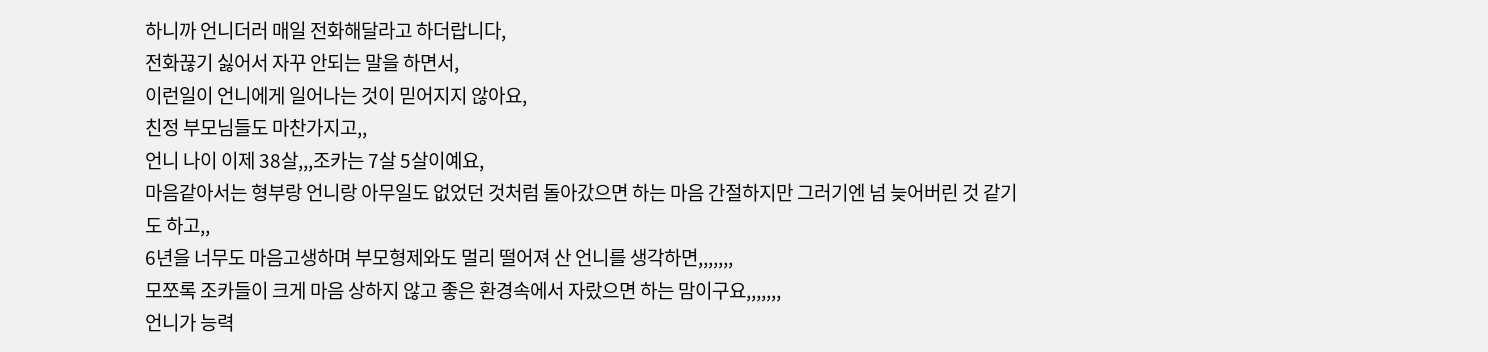하니까 언니더러 매일 전화해달라고 하더랍니다,
전화끊기 싫어서 자꾸 안되는 말을 하면서,
이런일이 언니에게 일어나는 것이 믿어지지 않아요,
친정 부모님들도 마찬가지고,,
언니 나이 이제 38살,,,조카는 7살 5살이예요,
마음같아서는 형부랑 언니랑 아무일도 없었던 것처럼 돌아갔으면 하는 마음 간절하지만 그러기엔 넘 늦어버린 것 같기도 하고,,
6년을 너무도 마음고생하며 부모형제와도 멀리 떨어져 산 언니를 생각하면,,,,,,,
모쪼록 조카들이 크게 마음 상하지 않고 좋은 환경속에서 자랐으면 하는 맘이구요,,,,,,,
언니가 능력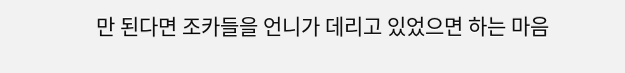만 된다면 조카들을 언니가 데리고 있었으면 하는 마음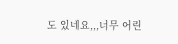도 있네요,,,너무 어린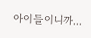아이들이니까...